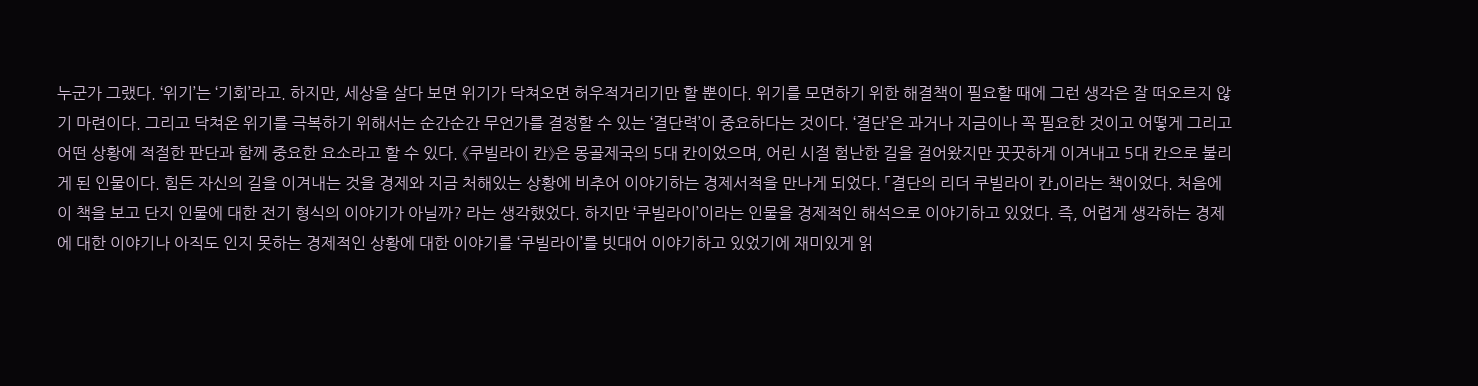누군가 그랬다. ‘위기’는 ‘기회’라고. 하지만, 세상을 살다 보면 위기가 닥쳐오면 허우적거리기만 할 뿐이다. 위기를 모면하기 위한 해결책이 필요할 때에 그런 생각은 잘 떠오르지 않기 마련이다. 그리고 닥쳐온 위기를 극복하기 위해서는 순간순간 무언가를 결정할 수 있는 ‘결단력’이 중요하다는 것이다. ‘결단’은 과거나 지금이나 꼭 필요한 것이고 어떻게 그리고 어떤 상황에 적절한 판단과 함께 중요한 요소라고 할 수 있다. 《쿠빌라이 칸》은 몽골제국의 5대 칸이었으며, 어린 시절 험난한 길을 걸어왔지만 꿋꿋하게 이겨내고 5대 칸으로 불리게 된 인물이다. 힘든 자신의 길을 이겨내는 것을 경제와 지금 처해있는 상황에 비추어 이야기하는 경제서적을 만나게 되었다. 「결단의 리더 쿠빌라이 칸」이라는 책이었다. 처음에 이 책을 보고 단지 인물에 대한 전기 형식의 이야기가 아닐까? 라는 생각했었다. 하지만 ‘쿠빌라이’이라는 인물을 경제적인 해석으로 이야기하고 있었다. 즉, 어렵게 생각하는 경제에 대한 이야기나 아직도 인지 못하는 경제적인 상황에 대한 이야기를 ‘쿠빌라이’를 빗대어 이야기하고 있었기에 재미있게 읽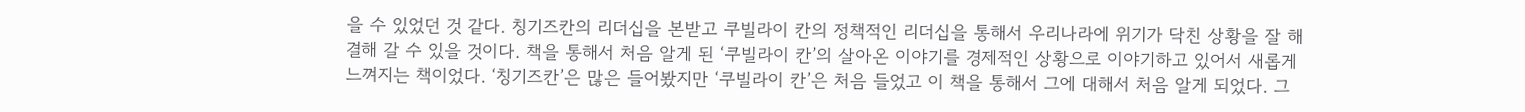을 수 있었던 것 같다. 칭기즈칸의 리더십을 본받고 쿠빌라이 칸의 정책적인 리더십을 통해서 우리나라에 위기가 닥친 상황을 잘 해결해 갈 수 있을 것이다. 책을 통해서 처음 알게 된 ‘쿠빌라이 칸’의 살아온 이야기를 경제적인 상황으로 이야기하고 있어서 새롭게 느껴지는 책이었다. ‘칭기즈칸’은 많은 들어봤지만 ‘쿠빌라이 칸’은 처음 들었고 이 책을 통해서 그에 대해서 처음 알게 되었다. 그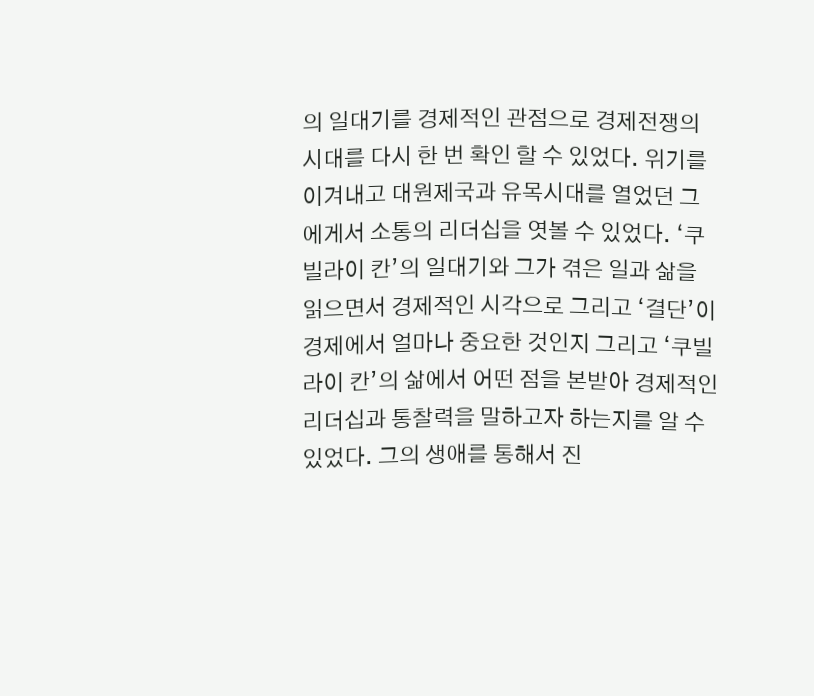의 일대기를 경제적인 관점으로 경제전쟁의 시대를 다시 한 번 확인 할 수 있었다. 위기를 이겨내고 대원제국과 유목시대를 열었던 그에게서 소통의 리더십을 엿볼 수 있었다. ‘쿠빌라이 칸’의 일대기와 그가 겪은 일과 삶을 읽으면서 경제적인 시각으로 그리고 ‘결단’이 경제에서 얼마나 중요한 것인지 그리고 ‘쿠빌라이 칸’의 삶에서 어떤 점을 본받아 경제적인 리더십과 통찰력을 말하고자 하는지를 알 수 있었다. 그의 생애를 통해서 진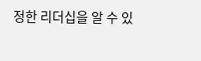정한 리더십을 알 수 있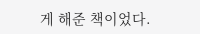게 해준 책이었다.